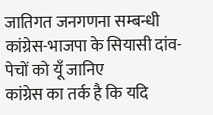जातिगत जनगणना सम्बन्धी कांग्रेस-भाजपा के सियासी दांव-पेचों को यूँ जानिए
कांग्रेस का तर्क है कि यदि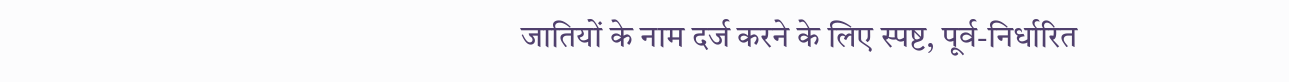जातियों के नाम दर्ज करने के लिए स्पष्ट, पूर्व-निर्धारित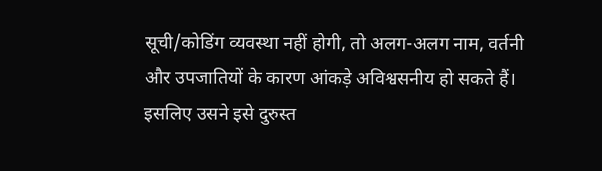सूची/कोडिंग व्यवस्था नहीं होगी, तो अलग-अलग नाम, वर्तनी और उपजातियों के कारण आंकड़े अविश्वसनीय हो सकते हैं। इसलिए उसने इसे दुरुस्त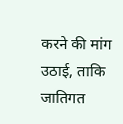करने की मांग उठाई, ताकि जातिगत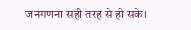जनगणना सही तरह से हो सके।